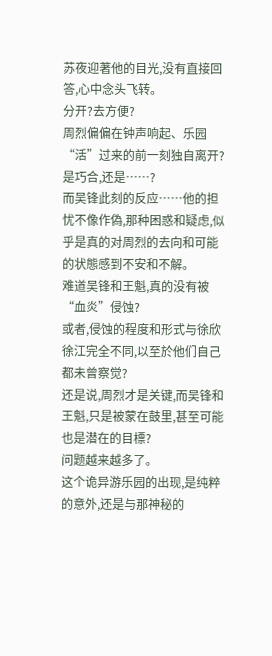苏夜迎著他的目光,没有直接回答,心中念头飞转。
分开?去方便?
周烈偏偏在钟声响起、乐园“活”过来的前一刻独自离开?
是巧合,还是……?
而吴锋此刻的反应……他的担忧不像作偽,那种困惑和疑虑,似乎是真的对周烈的去向和可能的状態感到不安和不解。
难道吴锋和王魁,真的没有被“血炎”侵蚀?
或者,侵蚀的程度和形式与徐欣徐江完全不同,以至於他们自己都未曾察觉?
还是说,周烈才是关键,而吴锋和王魁,只是被蒙在鼓里,甚至可能也是潜在的目標?
问题越来越多了。
这个诡异游乐园的出现,是纯粹的意外,还是与那神秘的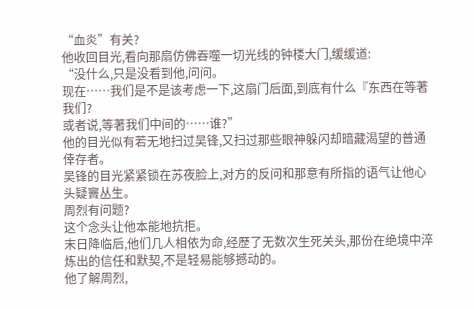“血炎”有关?
他收回目光,看向那扇仿佛吞噬一切光线的钟楼大门,缓缓道:
“没什么,只是没看到他,问问。
现在……我们是不是该考虑一下,这扇门后面,到底有什么『东西在等著我们?
或者说,等著我们中间的……谁?”
他的目光似有若无地扫过吴锋,又扫过那些眼神躲闪却暗藏渴望的普通倖存者。
吴锋的目光紧紧锁在苏夜脸上,对方的反问和那意有所指的语气让他心头疑竇丛生。
周烈有问题?
这个念头让他本能地抗拒。
末日降临后,他们几人相依为命,经歷了无数次生死关头,那份在绝境中淬炼出的信任和默契,不是轻易能够撼动的。
他了解周烈,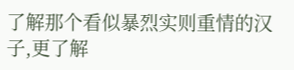了解那个看似暴烈实则重情的汉子,更了解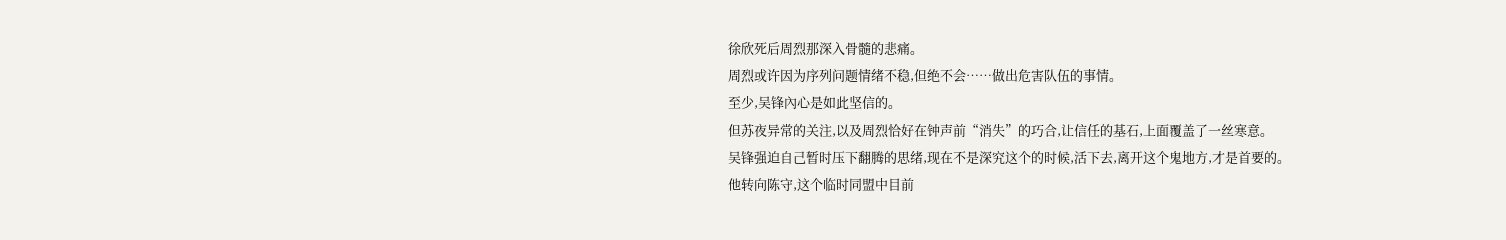徐欣死后周烈那深入骨髓的悲痛。
周烈或许因为序列问题情绪不稳,但绝不会……做出危害队伍的事情。
至少,吴锋內心是如此坚信的。
但苏夜异常的关注,以及周烈恰好在钟声前“消失”的巧合,让信任的基石,上面覆盖了一丝寒意。
吴锋强迫自己暂时压下翻腾的思绪,现在不是深究这个的时候,活下去,离开这个鬼地方,才是首要的。
他转向陈守,这个临时同盟中目前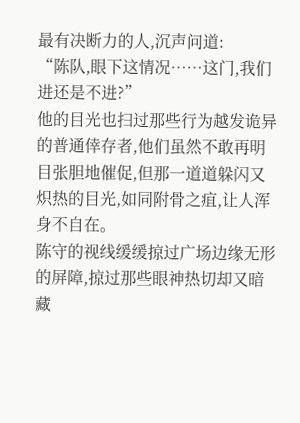最有决断力的人,沉声问道:
“陈队,眼下这情况……这门,我们进还是不进?”
他的目光也扫过那些行为越发诡异的普通倖存者,他们虽然不敢再明目张胆地催促,但那一道道躲闪又炽热的目光,如同附骨之疽,让人浑身不自在。
陈守的视线缓缓掠过广场边缘无形的屏障,掠过那些眼神热切却又暗藏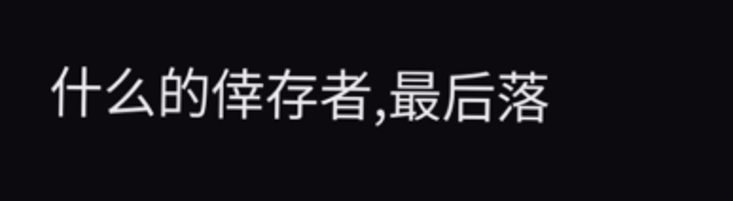什么的倖存者,最后落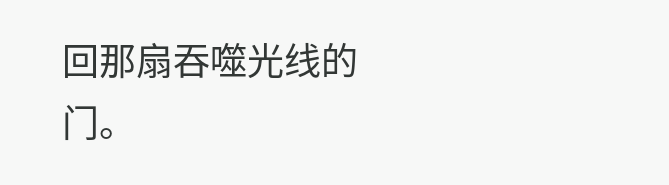回那扇吞噬光线的门。